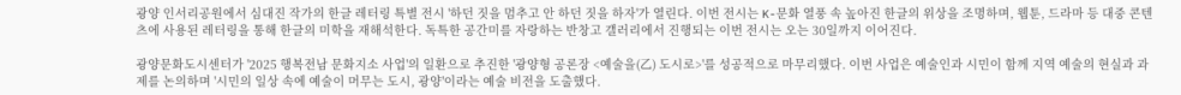광양 인서리공원에서 심대진 작가의 한글 레터링 특별 전시 '하던 짓을 멈추고 안 하던 짓을 하자'가 열린다. 이번 전시는 K-문화 열풍 속 높아진 한글의 위상을 조명하며, 웹툰, 드라마 등 대중 콘텐츠에 사용된 레터링을 통해 한글의 미학을 재해석한다. 독특한 공간미를 자랑하는 반창고 갤러리에서 진행되는 이번 전시는 오는 30일까지 이어진다.

광양문화도시센터가 '2025 행복전남 문화지소 사업'의 일환으로 추진한 '광양형 공론장 <예술을(乙) 도시로>'를 성공적으로 마무리했다. 이번 사업은 예술인과 시민이 함께 지역 예술의 현실과 과제를 논의하며 '시민의 일상 속에 예술이 머무는 도시, 광양'이라는 예술 비전을 도출했다.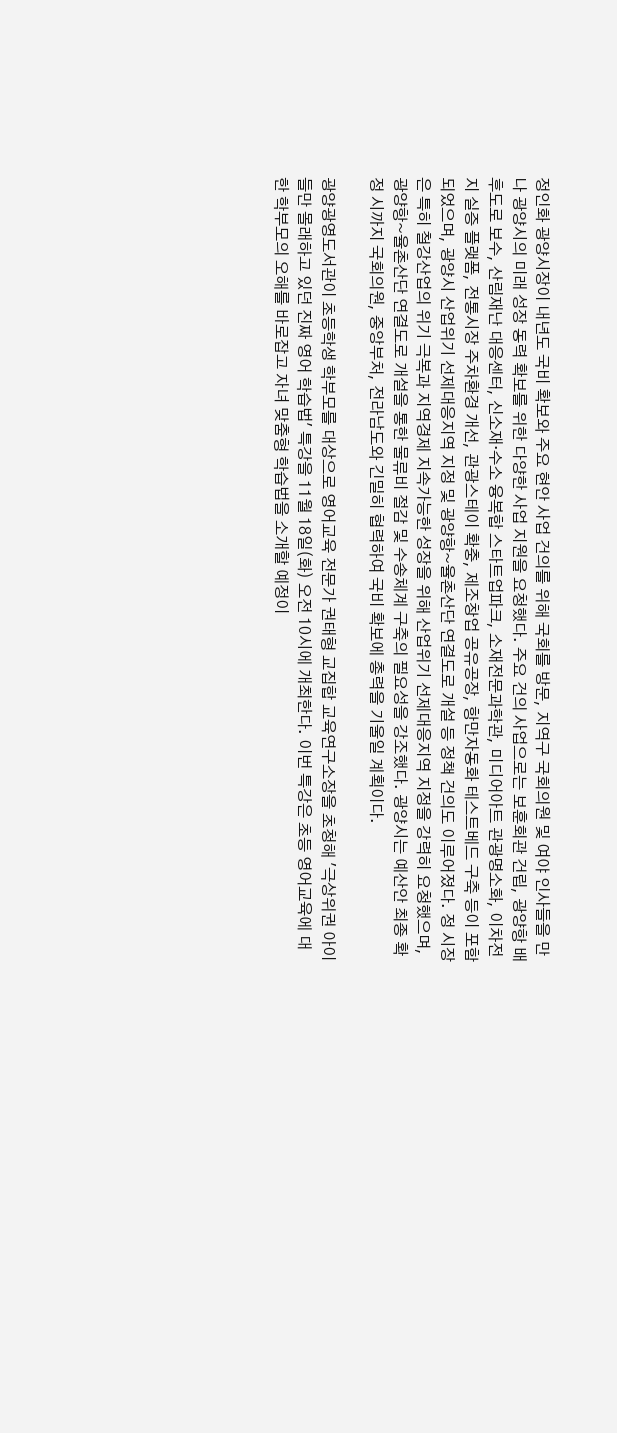정인화 광양시장이 내년도 국비 확보와 주요 현안 사업 건의를 위해 국회를 방문, 지역구 국회의원 및 여야 인사들을 만나 광양시의 미래 성장 동력 확보를 위한 다양한 사업 지원을 요청했다. 주요 건의 사업으로는 보훈회관 건립, 광양항 배후도로 보수, 산림재난 대응센터, 신소재·수소 융복합 스타트업파크, 소재전문과학관, 미디어아트 관광명소화, 이차전지 실증 플랫폼, 전통시장 주차환경 개선, 관광스테이 확충, 제조창업 공유공장, 항만자동화 테스트베드 구축 등이 포함되었으며, 광양시 산업위기 선제대응지역 지정 및 광양항~율촌산단 연결도로 개설 등 정책 건의도 이루어졌다. 정 시장은 특히 철강산업의 위기 극복과 지역경제 지속가능한 성장을 위해 산업위기 선제대응지역 지정을 강력히 요청했으며, 광양항~율촌산단 연결도로 개설을 통한 물류비 절감 및 수송체계 구축의 필요성을 강조했다. 광양시는 예산안 최종 확정 시까지 국회의원, 중앙부처, 전라남도와 긴밀히 협력하여 국비 확보에 총력을 기울일 계획이다.

광양광영도서관이 초등학생 학부모를 대상으로 영어교육 전문가 권태형 교집합 교육연구소장을 초청해 '극상위권 아이들만 몰래하고 있던 진짜 영어 학습법' 특강을 11월 18일(화) 오전 10시에 개최한다. 이번 특강은 초등 영어교육에 대한 학부모의 오해를 바로잡고 자녀 맞춤형 학습법을 소개할 예정이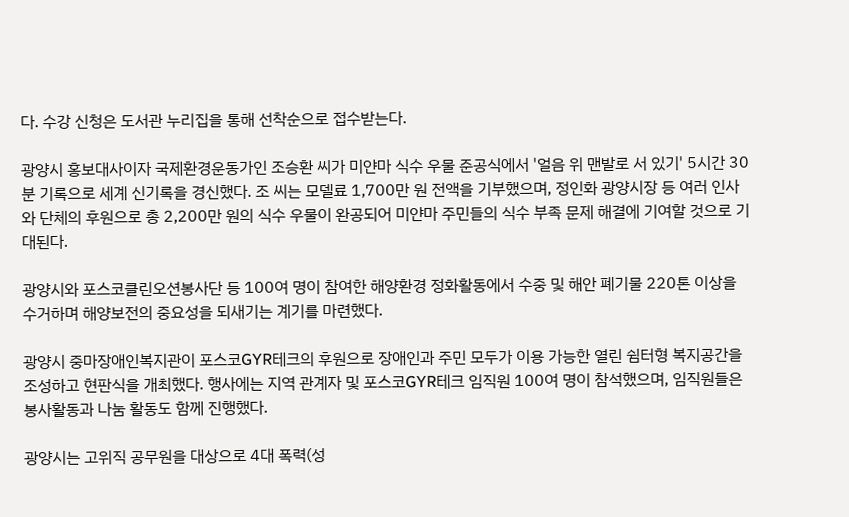다. 수강 신청은 도서관 누리집을 통해 선착순으로 접수받는다.

광양시 홍보대사이자 국제환경운동가인 조승환 씨가 미얀마 식수 우물 준공식에서 '얼음 위 맨발로 서 있기' 5시간 30분 기록으로 세계 신기록을 경신했다. 조 씨는 모델료 1,700만 원 전액을 기부했으며, 정인화 광양시장 등 여러 인사와 단체의 후원으로 총 2,200만 원의 식수 우물이 완공되어 미얀마 주민들의 식수 부족 문제 해결에 기여할 것으로 기대된다.

광양시와 포스코클린오션봉사단 등 100여 명이 참여한 해양환경 정화활동에서 수중 및 해안 폐기물 220톤 이상을 수거하며 해양보전의 중요성을 되새기는 계기를 마련했다.

광양시 중마장애인복지관이 포스코GYR테크의 후원으로 장애인과 주민 모두가 이용 가능한 열린 쉼터형 복지공간을 조성하고 현판식을 개최했다. 행사에는 지역 관계자 및 포스코GYR테크 임직원 100여 명이 참석했으며, 임직원들은 봉사활동과 나눔 활동도 함께 진행했다.

광양시는 고위직 공무원을 대상으로 4대 폭력(성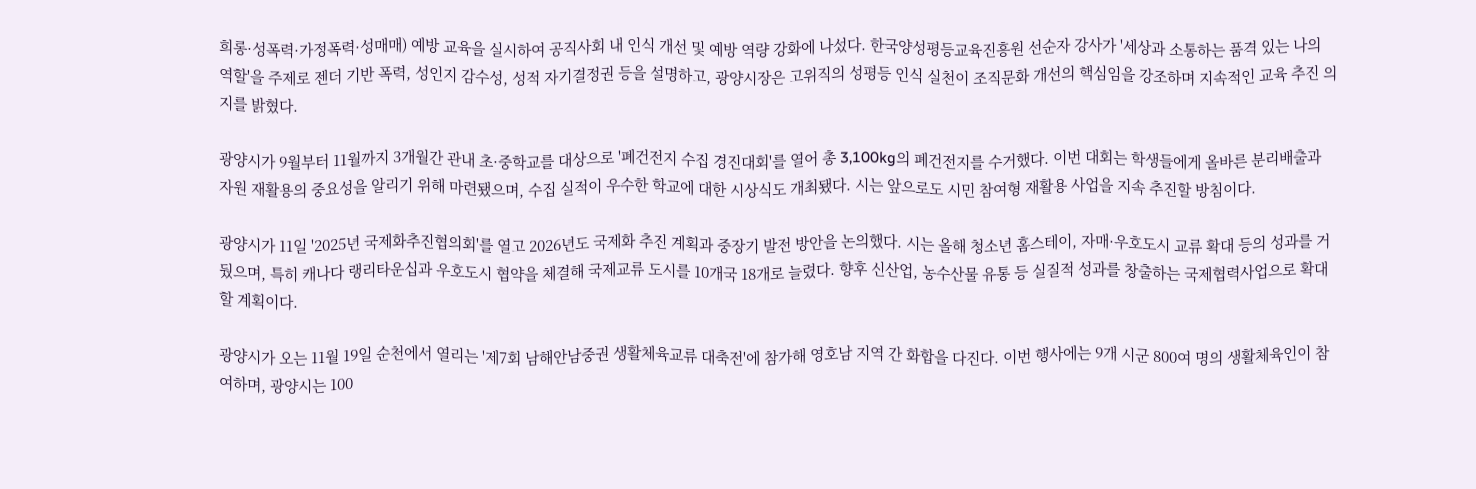희롱·성폭력·가정폭력·성매매) 예방 교육을 실시하여 공직사회 내 인식 개선 및 예방 역량 강화에 나섰다. 한국양성평등교육진흥원 선순자 강사가 '세상과 소통하는 품격 있는 나의 역할'을 주제로 젠더 기반 폭력, 성인지 감수성, 성적 자기결정권 등을 설명하고, 광양시장은 고위직의 성평등 인식 실천이 조직문화 개선의 핵심임을 강조하며 지속적인 교육 추진 의지를 밝혔다.

광양시가 9월부터 11월까지 3개월간 관내 초·중학교를 대상으로 '폐건전지 수집 경진대회'를 열어 총 3,100kg의 폐건전지를 수거했다. 이번 대회는 학생들에게 올바른 분리배출과 자원 재활용의 중요성을 알리기 위해 마련됐으며, 수집 실적이 우수한 학교에 대한 시상식도 개최됐다. 시는 앞으로도 시민 참여형 재활용 사업을 지속 추진할 방침이다.

광양시가 11일 '2025년 국제화추진협의회'를 열고 2026년도 국제화 추진 계획과 중장기 발전 방안을 논의했다. 시는 올해 청소년 홈스테이, 자매·우호도시 교류 확대 등의 성과를 거뒀으며, 특히 캐나다 랭리타운십과 우호도시 협약을 체결해 국제교류 도시를 10개국 18개로 늘렸다. 향후 신산업, 농수산물 유통 등 실질적 성과를 창출하는 국제협력사업으로 확대할 계획이다.

광양시가 오는 11월 19일 순천에서 열리는 '제7회 남해안남중권 생활체육교류 대축전'에 참가해 영호남 지역 간 화합을 다진다. 이번 행사에는 9개 시군 800여 명의 생활체육인이 참여하며, 광양시는 100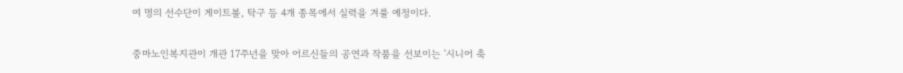여 명의 선수단이 게이트볼, 탁구 등 4개 종목에서 실력을 겨룰 예정이다.

중마노인복지관이 개관 17주년을 맞아 어르신들의 공연과 작품을 선보이는 '시니어 축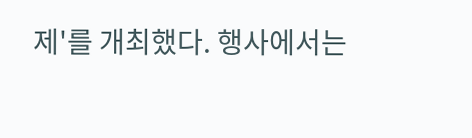제'를 개최했다. 행사에서는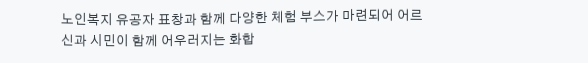노인복지 유공자 표창과 함께 다양한 체험 부스가 마련되어 어르신과 시민이 함께 어우러지는 화합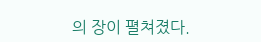의 장이 펼쳐졌다.